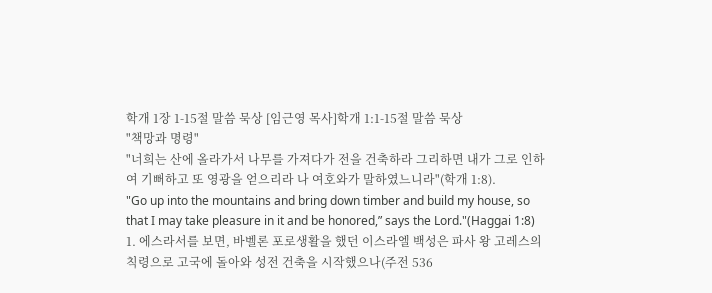학개 1장 1-15절 말씀 묵상 [임근영 목사]학개 1:1-15절 말씀 묵상
"책망과 명령"
"너희는 산에 올라가서 나무를 가져다가 전을 건축하라 그리하면 내가 그로 인하여 기뻐하고 또 영광을 얻으리라 나 여호와가 말하였느니라"(학개 1:8).
"Go up into the mountains and bring down timber and build my house, so that I may take pleasure in it and be honored,” says the Lord."(Haggai 1:8)
1. 에스라서를 보면, 바벨론 포로생활을 했던 이스라엘 백성은 파사 왕 고레스의 칙령으로 고국에 돌아와 성전 건축을 시작했으나(주전 536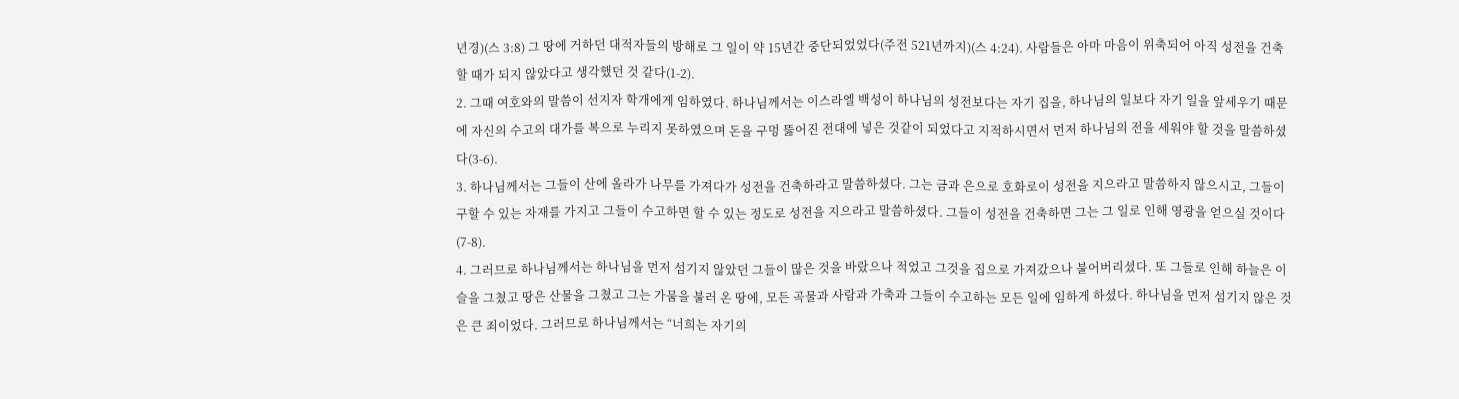년경)(스 3:8) 그 땅에 거하던 대적자들의 방해로 그 일이 약 15년간 중단되었었다(주전 521년까지)(스 4:24). 사람들은 아마 마음이 위축되어 아직 성전을 건축할 때가 되지 않았다고 생각했던 것 같다(1-2).
2. 그때 여호와의 말씀이 선지자 학개에게 임하였다. 하나님께서는 이스라엘 백성이 하나님의 성전보다는 자기 집을, 하나님의 일보다 자기 일을 앞세우기 때문에 자신의 수고의 대가를 복으로 누리지 못하였으며 돈을 구멍 뚫어진 전대에 넣은 것같이 되었다고 지적하시면서 먼저 하나님의 전을 세워야 할 것을 말씀하셨다(3-6).
3. 하나님께서는 그들이 산에 올라가 나무를 가져다가 성전을 건축하라고 말씀하셨다. 그는 금과 은으로 호화로이 성전을 지으라고 말씀하지 않으시고, 그들이 구할 수 있는 자재를 가지고 그들이 수고하면 할 수 있는 정도로 성전을 지으라고 말씀하셨다. 그들이 성전을 건축하면 그는 그 일로 인해 영광을 얻으실 것이다(7-8).
4. 그러므로 하나님께서는 하나님을 먼저 섬기지 않았던 그들이 많은 것을 바랐으나 적었고 그것을 집으로 가져갔으나 불어버리셨다. 또 그들로 인해 하늘은 이슬을 그쳤고 땅은 산물을 그쳤고 그는 가뭄을 불러 온 땅에, 모든 곡물과 사람과 가축과 그들이 수고하는 모든 일에 임하게 하셨다. 하나님을 먼저 섬기지 않은 것은 큰 죄이었다. 그러므로 하나님께서는 “너희는 자기의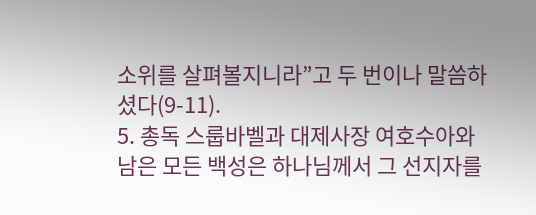소위를 살펴볼지니라”고 두 번이나 말씀하셨다(9-11).
5. 총독 스룹바벨과 대제사장 여호수아와 남은 모든 백성은 하나님께서 그 선지자를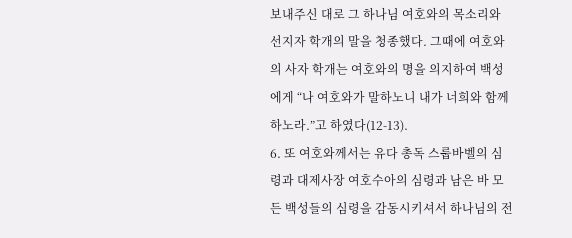보내주신 대로 그 하나님 여호와의 목소리와 선지자 학개의 말을 청종했다. 그때에 여호와의 사자 학개는 여호와의 명을 의지하여 백성에게 “나 여호와가 말하노니 내가 너희와 함께하노라.”고 하였다(12-13).
6. 또 여호와께서는 유다 총독 스룹바벨의 심령과 대제사장 여호수아의 심령과 남은 바 모든 백성들의 심령을 감동시키셔서 하나님의 전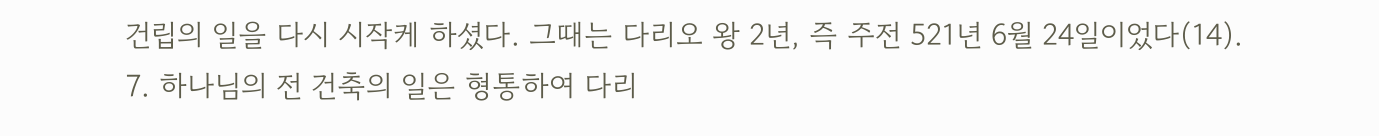건립의 일을 다시 시작케 하셨다. 그때는 다리오 왕 2년, 즉 주전 521년 6월 24일이었다(14).
7. 하나님의 전 건축의 일은 형통하여 다리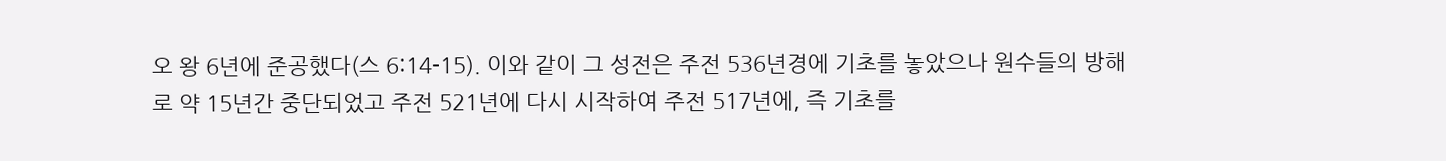오 왕 6년에 준공했다(스 6:14-15). 이와 같이 그 성전은 주전 536년경에 기초를 놓았으나 원수들의 방해로 약 15년간 중단되었고 주전 521년에 다시 시작하여 주전 517년에, 즉 기초를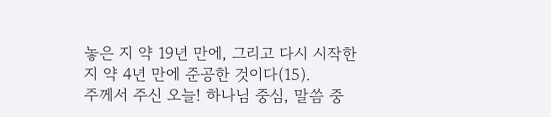놓은 지 약 19년 만에, 그리고 다시 시작한 지 약 4년 만에 준공한 것이다(15).
주께서 주신 오늘! 하나님 중심, 말씀 중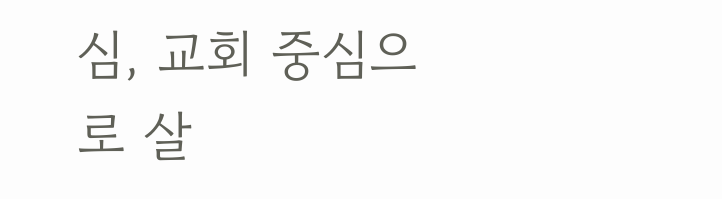심, 교회 중심으로 살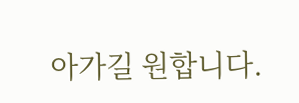아가길 원합니다.